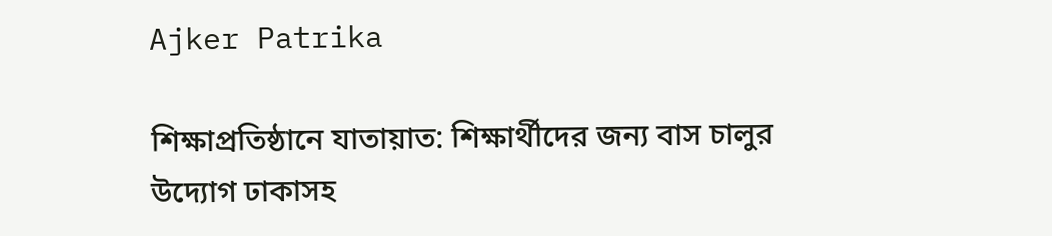Ajker Patrika

শিক্ষাপ্রতিষ্ঠানে যাতায়াত: শিক্ষার্থীদের জন্য বাস চালুর উদ্যোগ ঢাকাসহ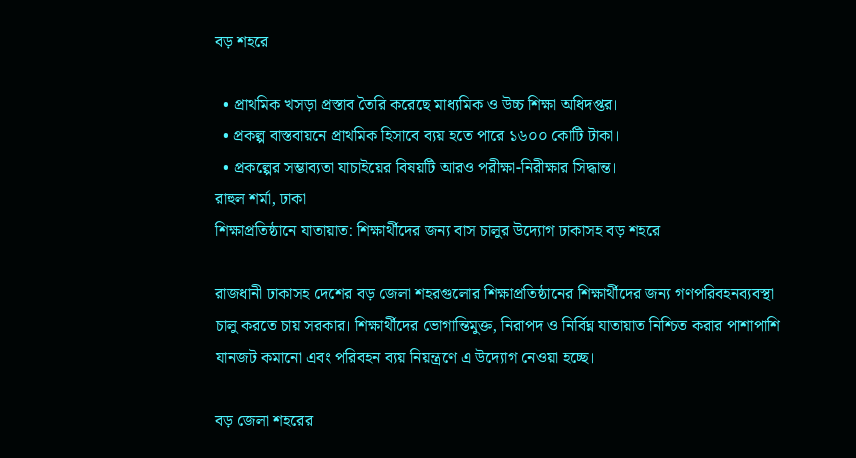বড় শহরে

  • প্রাথমিক খসড়া প্রস্তাব তৈরি করেছে মাধ্যমিক ও উচ্চ শিক্ষা অধিদপ্তর।
  • প্রকল্প বাস্তবায়নে প্রাথমিক হিসাবে ব্যয় হতে পারে ১৬০০ কোটি টাকা।
  • প্রকল্পের সম্ভাব্যতা যাচাইয়ের বিষয়টি আরও পরীক্ষা-নিরীক্ষার সিদ্ধান্ত।
রাহুল শর্মা, ঢাকা
শিক্ষাপ্রতিষ্ঠানে যাতায়াত: শিক্ষার্থীদের জন্য বাস চালুর উদ্যোগ ঢাকাসহ বড় শহরে

রাজধানী ঢাকাসহ দেশের বড় জেলা শহরগুলোর শিক্ষাপ্রতিষ্ঠানের শিক্ষার্থীদের জন্য গণপরিবহনব্যবস্থা চালু করতে চায় সরকার। শিক্ষার্থীদের ভোগান্তিমুক্ত, নিরাপদ ও নির্বিঘ্ন যাতায়াত নিশ্চিত করার পাশাপাশি যানজট কমানো এবং পরিবহন ব্যয় নিয়ন্ত্রণে এ উদ্যোগ নেওয়া হচ্ছে।

বড় জেলা শহরের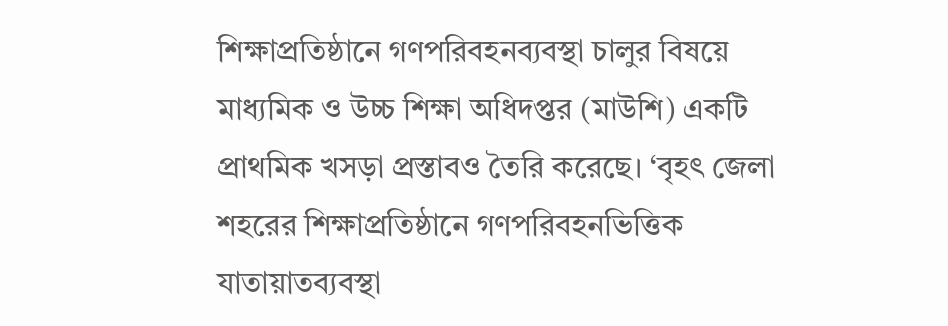শিক্ষাপ্রতিষ্ঠানে গণপরিবহনব্যবস্থা চালুর বিষয়ে মাধ্যমিক ও উচ্চ শিক্ষা অধিদপ্তর (মাউশি) একটি প্রাথমিক খসড়া প্রস্তাবও তৈরি করেছে। ‘বৃহৎ জেলা শহরের শিক্ষাপ্রতিষ্ঠানে গণপরিবহনভিত্তিক যাতায়াতব্যবস্থা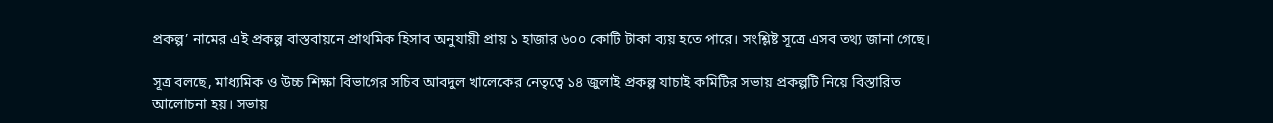প্রকল্প’ নামের এই প্রকল্প বাস্তবায়নে প্রাথমিক হিসাব অনুযায়ী প্রায় ১ হাজার ৬০০ কোটি টাকা ব্যয় হতে পারে। সংশ্লিষ্ট সূত্রে এসব তথ্য জানা গেছে।

সূত্র বলছে, মাধ্যমিক ও উচ্চ শিক্ষা বিভাগের সচিব আবদুল খালেকের নেতৃত্বে ১৪ জুলাই প্রকল্প যাচাই কমিটির সভায় প্রকল্পটি নিয়ে বিস্তারিত আলোচনা হয়। সভায়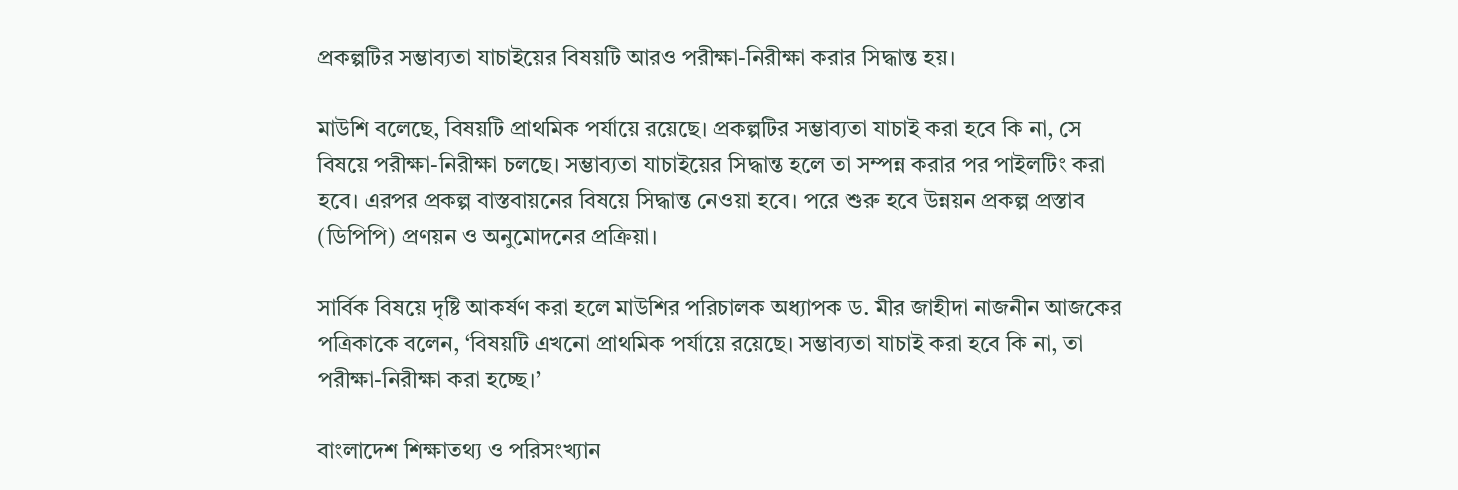প্রকল্পটির সম্ভাব্যতা যাচাইয়ের বিষয়টি আরও পরীক্ষা-নিরীক্ষা করার সিদ্ধান্ত হয়।

মাউশি বলেছে, বিষয়টি প্রাথমিক পর্যায়ে রয়েছে। প্রকল্পটির সম্ভাব্যতা যাচাই করা হবে কি না, সে বিষয়ে পরীক্ষা-নিরীক্ষা চলছে। সম্ভাব্যতা যাচাইয়ের সিদ্ধান্ত হলে তা সম্পন্ন করার পর পাইলটিং করা হবে। এরপর প্রকল্প বাস্তবায়নের বিষয়ে সিদ্ধান্ত নেওয়া হবে। পরে শুরু হবে উন্নয়ন প্রকল্প প্রস্তাব (ডিপিপি) প্রণয়ন ও অনুমোদনের প্রক্রিয়া।

সার্বিক বিষয়ে দৃষ্টি আকর্ষণ করা হলে মাউশির পরিচালক অধ্যাপক ড. মীর জাহীদা নাজনীন আজকের পত্রিকাকে বলেন, ‘বিষয়টি এখনো প্রাথমিক পর্যায়ে রয়েছে। সম্ভাব্যতা যাচাই করা হবে কি না, তা পরীক্ষা-নিরীক্ষা করা হচ্ছে।’

বাংলাদেশ শিক্ষাতথ্য ও পরিসংখ্যান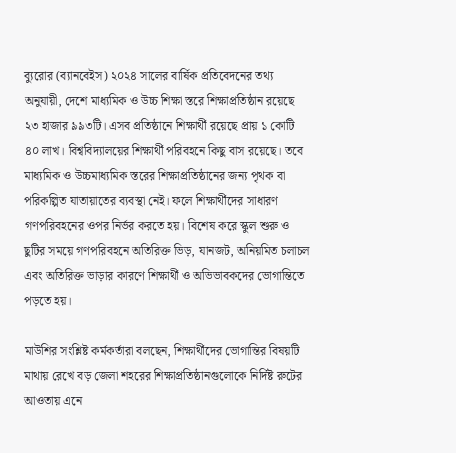ব্যুরোর (ব্যানবেইস) ২০২৪ সালের বার্ষিক প্রতিবেদনের তথ্য অনুযায়ী, দেশে মাধ্যমিক ও উচ্চ শিক্ষা স্তরে শিক্ষাপ্রতিষ্ঠান রয়েছে ২৩ হাজার ৯৯৩টি। এসব প্রতিষ্ঠানে শিক্ষার্থী রয়েছে প্রায় ১ কোটি ৪০ লাখ। বিশ্ববিদ্যালয়ের শিক্ষার্থী পরিবহনে কিছু বাস রয়েছে। তবে মাধ্যমিক ও উচ্চমাধ্যমিক স্তরের শিক্ষাপ্রতিষ্ঠানের জন্য পৃথক বা পরিকল্পিত যাতায়াতের ব্যবস্থা নেই। ফলে শিক্ষার্থীদের সাধারণ গণপরিবহনের ওপর নির্ভর করতে হয়। বিশেষ করে স্কুল শুরু ও ছুটির সময়ে গণপরিবহনে অতিরিক্ত ভিড়, যানজট, অনিয়মিত চলাচল এবং অতিরিক্ত ভাড়ার কারণে শিক্ষার্থী ও অভিভাবকদের ভোগান্তিতে পড়তে হয়।

মাউশির সংশ্লিষ্ট কর্মকর্তারা বলছেন, শিক্ষার্থীদের ভোগান্তির বিষয়টি মাথায় রেখে বড় জেলা শহরের শিক্ষাপ্রতিষ্ঠানগুলোকে নির্দিষ্ট রুটের আওতায় এনে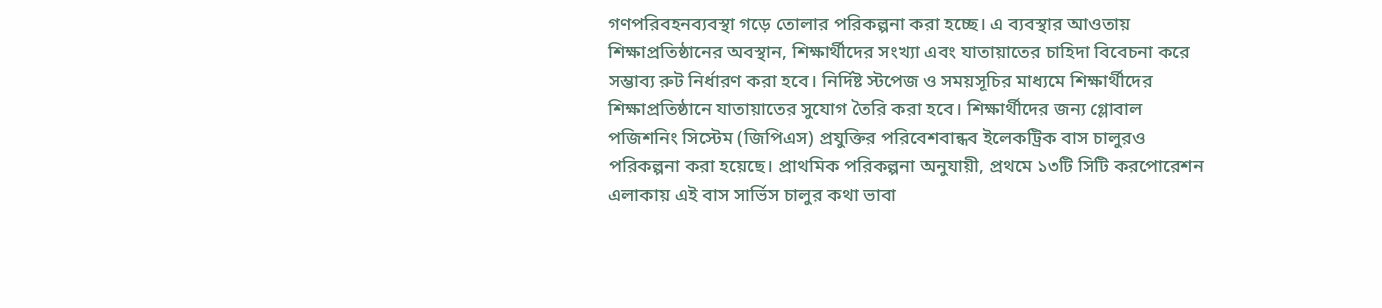গণপরিবহনব্যবস্থা গড়ে তোলার পরিকল্পনা করা হচ্ছে। এ ব্যবস্থার আওতায় শিক্ষাপ্রতিষ্ঠানের অবস্থান, শিক্ষার্থীদের সংখ্যা এবং যাতায়াতের চাহিদা বিবেচনা করে সম্ভাব্য রুট নির্ধারণ করা হবে। নির্দিষ্ট স্টপেজ ও সময়সূচির মাধ্যমে শিক্ষার্থীদের শিক্ষাপ্রতিষ্ঠানে যাতায়াতের সুযোগ তৈরি করা হবে। শিক্ষার্থীদের জন্য গ্লোবাল পজিশনিং সিস্টেম (জিপিএস) প্রযুক্তির পরিবেশবান্ধব ইলেকট্রিক বাস চালুরও পরিকল্পনা করা হয়েছে। প্রাথমিক পরিকল্পনা অনুযায়ী, প্রথমে ১৩টি সিটি করপোরেশন এলাকায় এই বাস সার্ভিস চালুর কথা ভাবা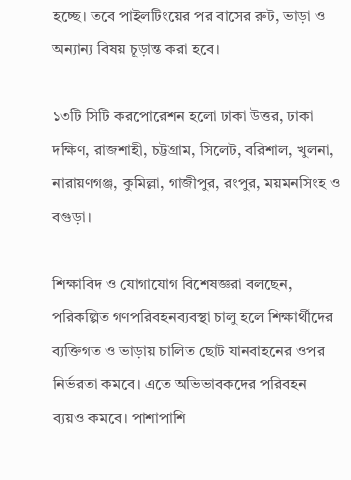হচ্ছে। তবে পাইলটিংয়ের পর বাসের রুট, ভাড়া ও অন্যান্য বিষয় চূড়ান্ত করা হবে।

১৩টি সিটি করপোরেশন হলো ঢাকা উত্তর, ঢাকা দক্ষিণ, রাজশাহী, চট্টগ্রাম, সিলেট, বরিশাল, খুলনা, নারায়ণগঞ্জ, কুমিল্লা, গাজীপুর, রংপুর, ময়মনসিংহ ও বগুড়া।

শিক্ষাবিদ ও যোগাযোগ বিশেষজ্ঞরা বলছেন, পরিকল্পিত গণপরিবহনব্যবস্থা চালু হলে শিক্ষার্থীদের ব্যক্তিগত ও ভাড়ায় চালিত ছোট যানবাহনের ওপর নির্ভরতা কমবে। এতে অভিভাবকদের পরিবহন ব্যয়ও কমবে। পাশাপাশি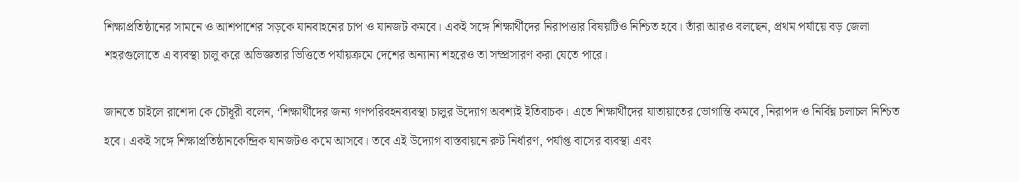শিক্ষাপ্রতিষ্ঠানের সামনে ও আশপাশের সড়কে যানবাহনের চাপ ও যানজট কমবে। একই সঙ্গে শিক্ষার্থীদের নিরাপত্তার বিষয়টিও নিশ্চিত হবে। তাঁরা আরও বলছেন, প্রথম পর্যায়ে বড় জেলা শহরগুলোতে এ ব্যবস্থা চালু করে অভিজ্ঞতার ভিত্তিতে পর্যায়ক্রমে দেশের অন্যান্য শহরেও তা সম্প্রসারণ করা যেতে পারে।

জানতে চাইলে রাশেদা কে চৌধূরী বলেন, ‘শিক্ষার্থীদের জন্য গণপরিবহনব্যবস্থা চালুর উদ্যোগ অবশ্যই ইতিবাচক। এতে শিক্ষার্থীদের যাতায়াতের ভোগান্তি কমবে, নিরাপদ ও নির্বিঘ্ন চলাচল নিশ্চিত হবে। একই সঙ্গে শিক্ষাপ্রতিষ্ঠানকেন্দ্রিক যানজটও কমে আসবে। তবে এই উদ্যোগ বাস্তবায়নে রুট নির্ধারণ, পর্যাপ্ত বাসের ব্যবস্থা এবং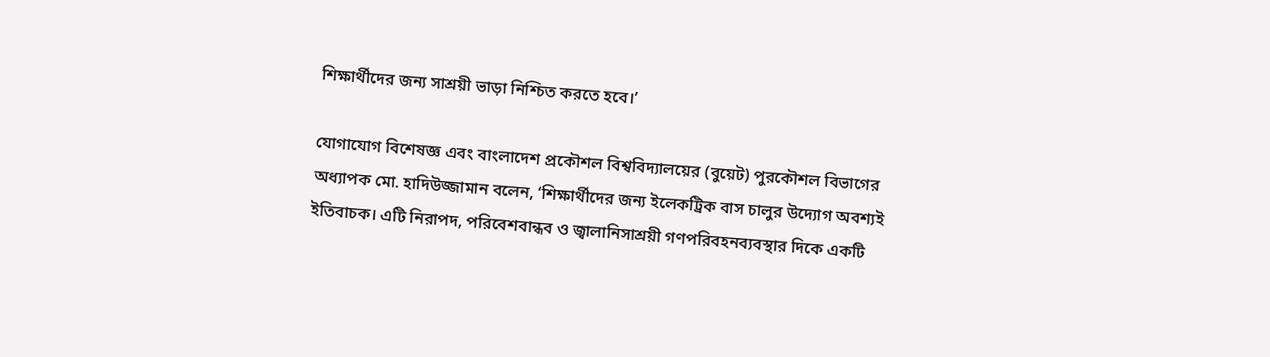শিক্ষার্থীদের জন্য সাশ্রয়ী ভাড়া নিশ্চিত করতে হবে।’

যোগাযোগ বিশেষজ্ঞ এবং বাংলাদেশ প্রকৌশল বিশ্ববিদ্যালয়ের (বুয়েট) পুরকৌশল বিভাগের অধ্যাপক মো. হাদিউজ্জামান বলেন, ‘শিক্ষার্থীদের জন্য ইলেকট্রিক বাস চালুর উদ্যোগ অবশ্যই ইতিবাচক। এটি নিরাপদ, পরিবেশবান্ধব ও জ্বালানিসাশ্রয়ী গণপরিবহনব্যবস্থার দিকে একটি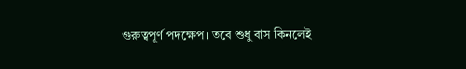গুরুত্বপূর্ণ পদক্ষেপ। তবে শুধু বাস কিনলেই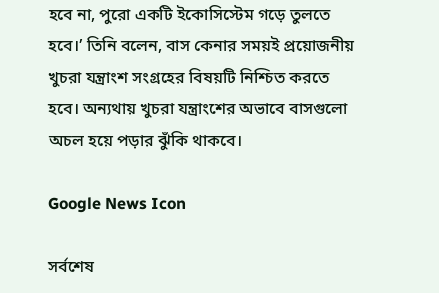হবে না, পুরো একটি ইকোসিস্টেম গড়ে তুলতে হবে।’ তিনি বলেন, বাস কেনার সময়ই প্রয়োজনীয় খুচরা যন্ত্রাংশ সংগ্রহের বিষয়টি নিশ্চিত করতে হবে। অন্যথায় খুচরা যন্ত্রাংশের অভাবে বাসগুলো অচল হয়ে পড়ার ঝুঁকি থাকবে।

Google News Icon

সর্বশেষ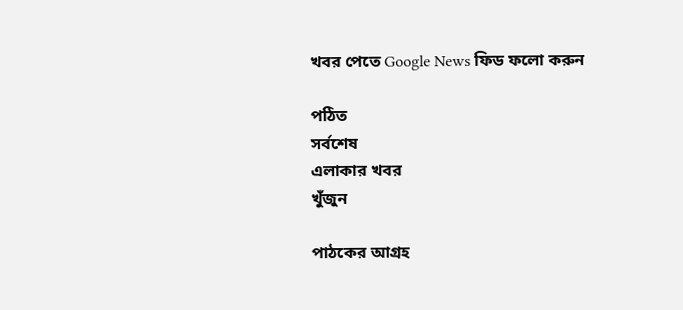খবর পেতে Google News ফিড ফলো করুন

পঠিত
সর্বশেষ
এলাকার খবর
খুঁজুন

পাঠকের আগ্রহ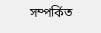সম্পর্কিত